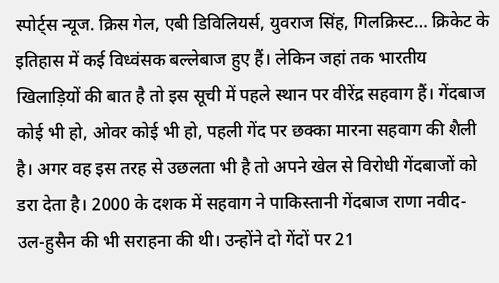स्पोर्ट्स न्यूज. क्रिस गेल, एबी डिविलियर्स, युवराज सिंह, गिलक्रिस्ट… क्रिकेट के इतिहास में कई विध्वंसक बल्लेबाज हुए हैं। लेकिन जहां तक भारतीय खिलाड़ियों की बात है तो इस सूची में पहले स्थान पर वीरेंद्र सहवाग हैं। गेंदबाज कोई भी हो, ओवर कोई भी हो, पहली गेंद पर छक्का मारना सहवाग की शैली है। अगर वह इस तरह से उछलता भी है तो अपने खेल से विरोधी गेंदबाजों को डरा देता है। 2000 के दशक में सहवाग ने पाकिस्तानी गेंदबाज राणा नवीद-उल-हुसैन की भी सराहना की थी। उन्होंने दो गेंदों पर 21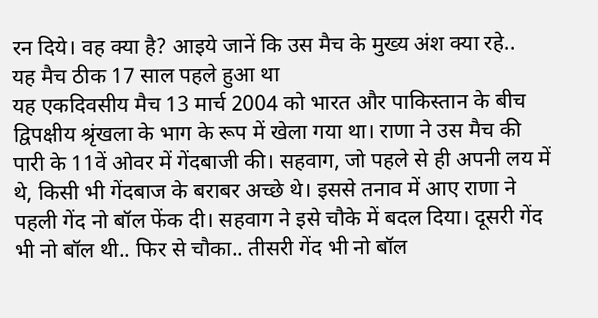रन दिये। वह क्या है? आइये जानें कि उस मैच के मुख्य अंश क्या रहे..
यह मैच ठीक 17 साल पहले हुआ था
यह एकदिवसीय मैच 13 मार्च 2004 को भारत और पाकिस्तान के बीच द्विपक्षीय श्रृंखला के भाग के रूप में खेला गया था। राणा ने उस मैच की पारी के 11वें ओवर में गेंदबाजी की। सहवाग, जो पहले से ही अपनी लय में थे, किसी भी गेंदबाज के बराबर अच्छे थे। इससे तनाव में आए राणा ने पहली गेंद नो बॉल फेंक दी। सहवाग ने इसे चौके में बदल दिया। दूसरी गेंद भी नो बॉल थी.. फिर से चौका.. तीसरी गेंद भी नो बॉल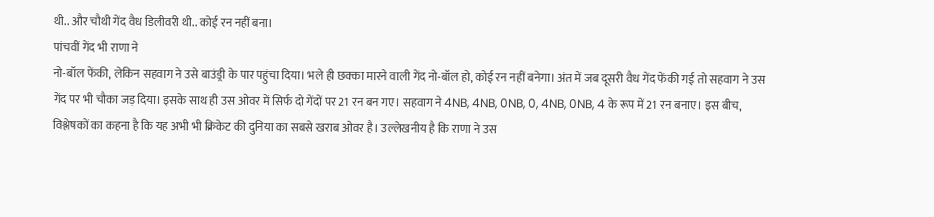थी.. और चौथी गेंद वैध डिलीवरी थी.. कोई रन नहीं बना।
पांचवीं गेंद भी राणा ने
नो-बॉल फेंकी, लेकिन सहवाग ने उसे बाउंड्री के पार पहुंचा दिया। भले ही छक्का मारने वाली गेंद नो-बॉल हो, कोई रन नहीं बनेगा। अंत में जब दूसरी वैध गेंद फेंकी गई तो सहवाग ने उस गेंद पर भी चौका जड़ दिया। इसके साथ ही उस ओवर में सिर्फ दो गेंदों पर 21 रन बन गए। सहवाग ने 4NB, 4NB, 0NB, 0, 4NB, 0NB, 4 के रूप में 21 रन बनाए। इस बीच, विश्लेषकों का कहना है कि यह अभी भी क्रिकेट की दुनिया का सबसे खराब ओवर है। उल्लेखनीय है कि राणा ने उस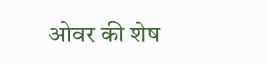ओवर की शेष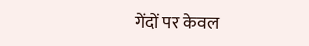गेंदों पर केवल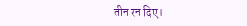तीन रन दिए।